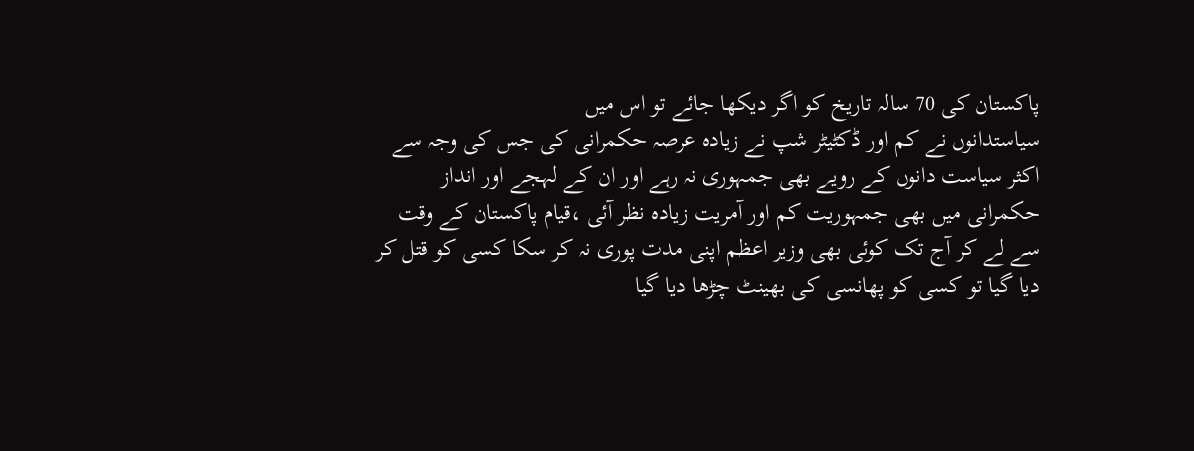پاکستان کی 70 سالہ تاریخ کو اگر دیکھا جائے تو اس میں
سیاستدانوں نے کم اور ڈکٹیٹر شپ نے زیادہ عرصہ حکمرانی کی جس کی وجہ سے
اکثر سیاست دانوں کے رویے بھی جمہوری نہ رہے اور ان کے لہجے اور انداز
حکمرانی میں بھی جمہوریت کم اور آمریت زیادہ نظر آئی ،قیام پاکستان کے وقت
سے لے کر آج تک کوئی بھی وزیر اعظم اپنی مدت پوری نہ کر سکا کسی کو قتل کر
دیا گیا تو کسی کو پھانسی کی بھینٹ چڑھا دیا گیا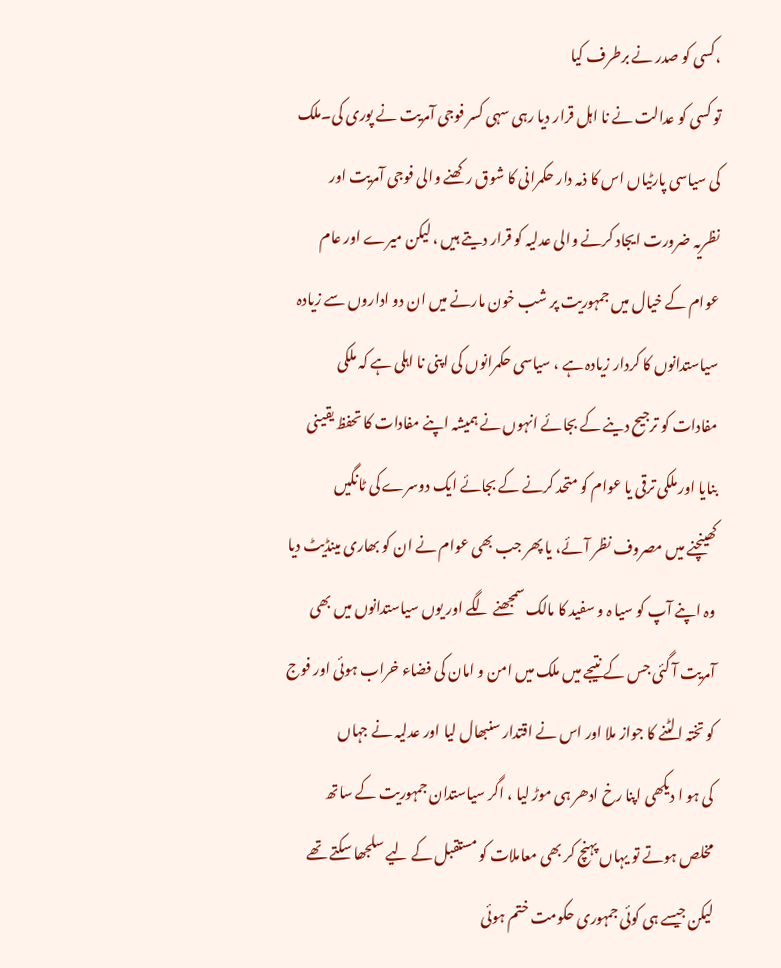،کسی کو صدر نے برطرف کیا
تو کسی کو عدالت نے نا اہل قرار دیا رہی سہی کسر فوجی آمریت نے پوری کی۔ملک
کی سیاسی پارٹیاں اس کا ذمہ دار حکمرانی کا شوق رکھنے والی فوجی آمریت اور
نظریہ ضرورت ایجاد کرنے والی عدلیہ کو قرار دیتے ہیں ، لیکن میرے اور عام
عوام کے خیال میں جمہوریت پر شب خون مارنے میں ان دو اداروں سے زیادہ
سیاستدانوں کا کردار زیادہ ہے ، سیاسی حکمرانوں کی اپنی نا اہلی ہے کہ ملکی
مفادات کو ترجیح دینے کے بجائے انہوں نے ہمیشہ اپنے مفادات کا تحفظ یقینی
بنایا اور ملکی ترقی یا عوام کو متحد کرنے کے بجائے ایک دوسرے کی ٹانگیں
کھینچنے میں مصروف نظر آئے، یا پھر جب بھی عوام نے ان کو بھاری مینڈیٹ دیا
وہ اپنے آپ کو سیا ہ و سفید کا مالک سمجھنے لگے اور یوں سیاستدانوں میں بھی
آمریت آ گئی جس کے نتیجے میں ملک میں امن و امان کی فضاء خراب ہوئی اور فوج
کو تختہ الٹنے کا جواز ملا اور اس نے اقتدار سنبھال لیا اور عدلیہ نے جہاں
کی ہو ا دیکھی اپنا رخ ادھر ہی موڑ لیا ، اگر سیاستدان جمہوریت کے ساتھ
مخلص ہوتے تو یہاں پہنچ کر بھی معاملات کو مستقبل کے لیے سلجھا سکتے تھے
لیکن جیسے ہی کوئی جمہوری حکومت ختم ہوئی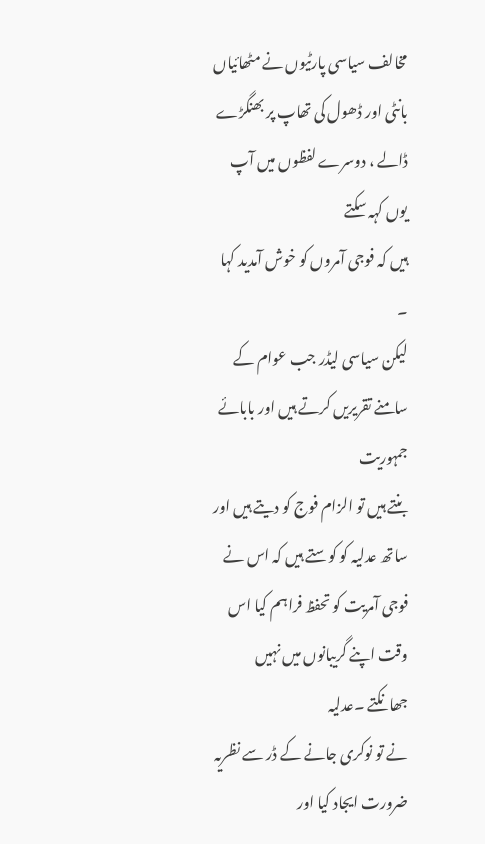مخالف سیاسی پارٹیوں نے مٹھائیاں
بانٹی اور ڈھول کی تھاپ پر بھنگڑے ڈالے ، دوسرے لفظوں میں آپ یوں کہہ سکتے
ہیں کہ فوجی آمروں کو خوش آمدید کہا ۔
لیکن سیاسی لیڈر جب عوام کے سامنے تقریریں کرتے ہیں اور بابائے جمہوریت
بنتے ہیں تو الزام فوج کو دیتے ہیں اور ساتھ عدلیہ کو کوستے ہیں کہ اس نے
فوجی آمریت کو تحفظ فراہم کیا اس وقت اپنے گریبانوں میں نہیں جھانکتے ۔عدلیہ
نے تو نوکری جانے کے ڈر سے نظریہ ضرورت ایجاد کیا اور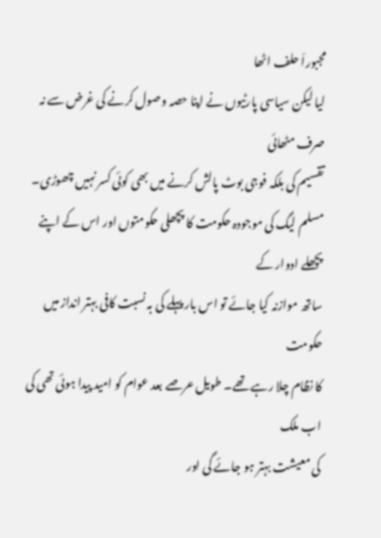مجبوراَ حلف اٹھا
لیا لیکن سیاسی پارٹیوں نے اپنا حصہ وصول کرنے کی غرض سے نہ صرف مٹھائی
تقسیم کی بلکہ فوجی بوٹ پالش کرنے میں بھی کوئی کسر نہیں چھوڑی۔
مسلم لیگ کی موجودہ حکومت کا پچھلی حکومتوں اور اس کے اپنے پچھلے ادوار کے
ساتھ موازنہ کیا جائے تو اس بار پہلے کی بہ نسبت کافی بہتر انداز میں حکومت
کا نظام چلا رہے تھے۔ طویل عرصے بعد عوام کو امید پیدا ہوئی تھی کی اب ملک
کی معیشت بہتر ہو جائے گی اور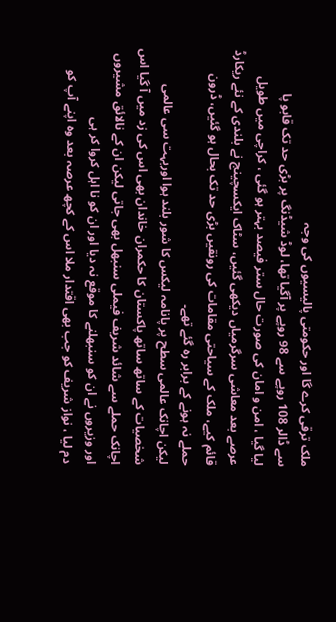ملک ترقی کرے گا اور حکومتی پالیسیوں کی وجہ
سے ڈالر 108 روپے سے 98 روپے پر آگیا تھا، لوڈ شیڈنگ پر بڑی حد تک قابو پا
لیا گیا ، امن و امان کی صورت حال ستر فیصد بہتر ہو گئی ، کراچی میں طویل
عرصے بعد معاشی سرگرمیاں دیکھی گئیں، سٹاک ایکسچینج نے بلندی کے نئے ریکارڈ
قائم کیے، ملک کے سیاحتی مقامات کی رونقیں بڑی حد تک بحال ہو گئیں، ڈرون
حملے نہ ہونے کے برابر رہ گئے تھے۔
لیکن اچانک عالمی سطح پر پانامہ لیکس کا شور بلند ہوا اوربہت سی عالمی
شخصیات کے ساتھ ساتھ پاکستان کا حکمران خاندان بھی اس کی زد میں آ گیا اس
اچانک حملے سے شائد شریف فیملی سنبھل بھی جاتی لیکن ان کے نالائق مشیروں
اور وزیروں نے ان کو سنبھلنے کا موقع نہ دیا اور ان کو نا اہل کروا کر ہی
دم لیا ، نواز شریف کو جب بھی اقتدار ملا اس کے کچھ عرصہ بعد وہ اپنے آپ کو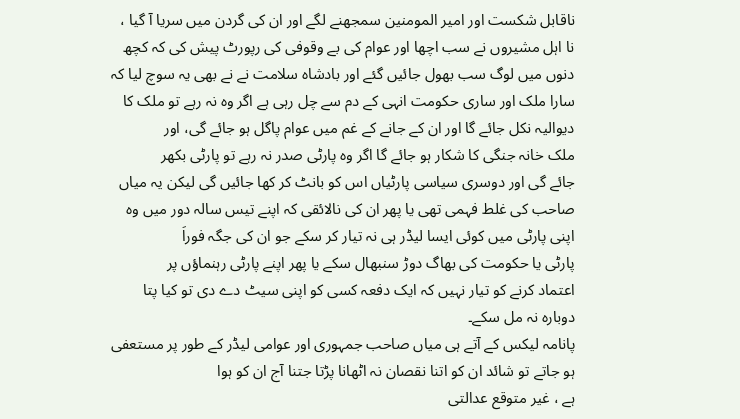ناقابل شکست اور امیر المومنین سمجھنے لگے اور ان کی گردن میں سریا آ گیا ،
نا اہل مشیروں نے سب اچھا اور عوام کی بے وقوفی کی رپورٹ پیش کی کہ کچھ
دنوں میں لوگ سب بھول جائیں گئے اور بادشاہ سلامت نے نے بھی یہ سوچ لیا کہ
سارا ملک اور ساری حکومت انہی کے دم سے چل رہی ہے اگر وہ نہ رہے تو ملک کا
دیوالیہ نکل جائے گا اور ان کے جانے کے غم میں عوام پاگل ہو جائے گی، اور
ملک خانہ جنگی کا شکار ہو جائے گا اگر وہ پارٹی صدر نہ رہے تو پارٹی بکھر
جائے گی اور دوسری سیاسی پارٹیاں اس کو بانٹ کر کھا جائیں گی لیکن یہ میاں
صاحب کی غلط فہمی تھی یا پھر ان کی نالائقی کہ اپنے تیس سالہ دور میں وہ
اپنی پارٹی میں کوئی ایسا لیڈر ہی نہ تیار کر سکے جو ان کی جگہ فوراَ
پارٹی یا حکومت کی بھاگ دوڑ سنبھال سکے یا پھر اپنے پارٹی رہنماؤں پر
اعتماد کرنے کو تیار نہیں کہ ایک دفعہ کسی کو اپنی سیٹ دے دی تو کیا پتا
دوبارہ نہ مل سکے۔
پانامہ لیکس کے آتے ہی میاں صاحب جمہوری اور عوامی لیڈر کے طور پر مستعفی
ہو جاتے تو شائد ان کو اتنا نقصان نہ اٹھانا پڑتا جتنا آج ان کو ہوا
ہے ، غیر متوقع عدالتی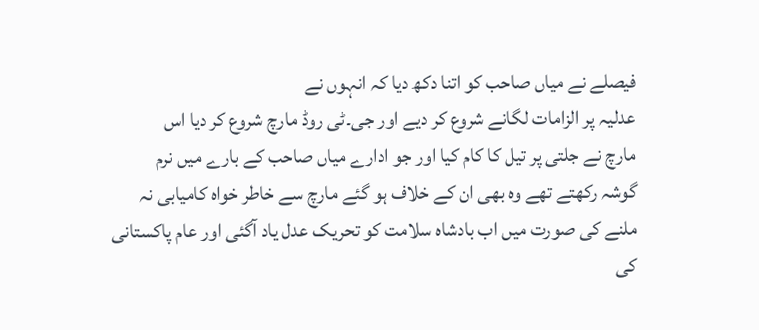فیصلے نے میاں صاحب کو اتنا دکھ دیا کہ انہوں نے
عدلیہ پر الزامات لگانے شروع کر دیے اور جی۔ٹی روڈ مارچ شروع کر دیا اس
مارچ نے جلتی پر تیل کا کام کیا اور جو ادارے میاں صاحب کے بارے میں نرم
گوشہ رکھتے تھے وہ بھی ان کے خلاف ہو گئے مارچ سے خاطر خواہ کامیابی نہ
ملنے کی صورت میں اب بادشاہ سلامت کو تحریک عدل یاد آگئی اور عام پاکستانی
کی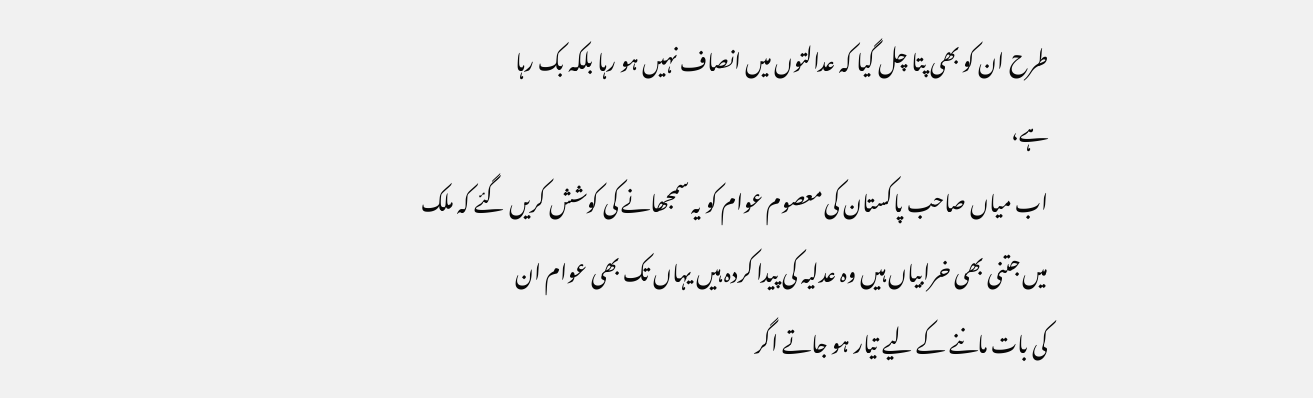طرح ان کو بھی پتا چل گیا کہ عدالتوں میں انصاف نہیں ہو رہا بلکہ بک رہا
ہے،
اب میاں صاحب پاکستان کی معصوم عوام کو یہ سمجھانے کی کوشش کریں گئے کہ ملک
میں جتنی بھی خرابیاں ہیں وہ عدلیہ کی پیدا کردہ ہیں یہاں تک بھی عوام ان
کی بات ماننے کے لیے تیار ہو جاتے اگر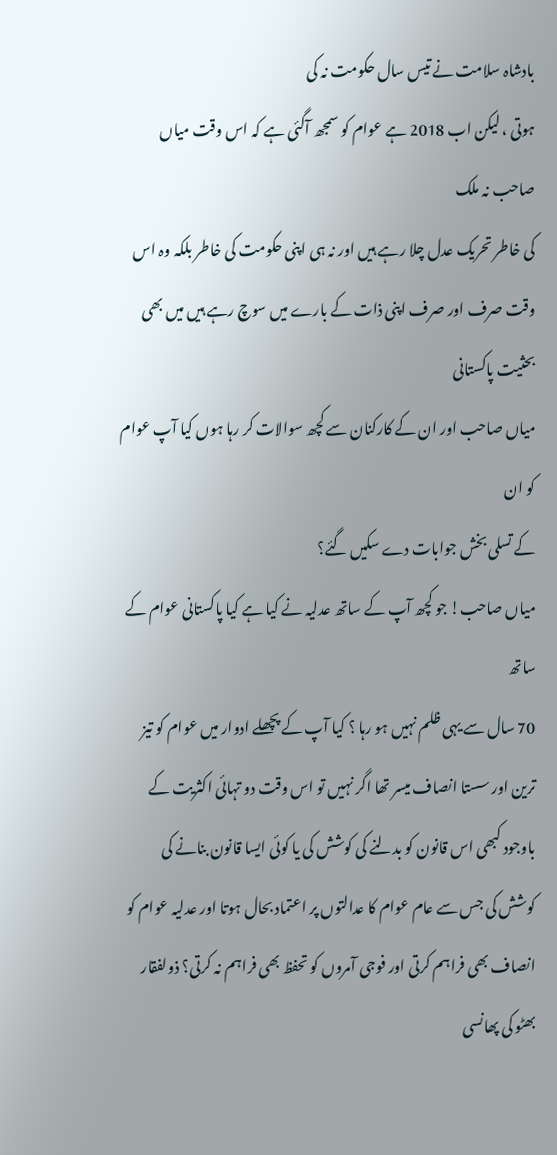بادشاہ سلامت نے تیس سال حکومت نہ کی
ہوتی ، لیکن اب 2018 ہے عوام کو سمجھ آگئی ہے کہ اس وقت میاں صاحب نہ ملک
کی خاطر تحریک عدل چلا رہے ہیں اور نہ ہی اپنی حکومت کی خاطر بلکہ وہ اس
وقت صرف اور صرف اپنی ذات کے بارے میں سوچ رہے ہیں میں بھی بحثیت پاکستانی
میاں صاحب اور ان کے کارکنان سے کچھ سوالات کر رہا ہوں کیا آپ عوام کو ان
کے تسلی بخش جوابات دے سکیں گئے؟
میاں صاحب! جو کچھ آپ کے ساتھ عدلیہ نے کیا ہے کیا پاکستانی عوام کے ساتھ
70 سال سے یہی ظلم نہیں ہو رہا ؟ کیا آپ کے پچھلے ادوار میں عوام کو تیز
ترین اور سستا انصاف میسر تھا اگر نہیں تو اس وقت دو تہائی اکثریت کے
باوجود کبھی اس قانون کو بدلنے کی کوشش کی یا کوئی ایسا قانون بنانے کی
کوشش کی جس سے عام عوام کا عدالتوں پر اعتماد بحال ہوتا اور عدلیہ عوام کو
انصاف بھی فراہم کرتی اور فوجی آمروں کو تحفظ بھی فراہم نہ کرتی؟ ذولفقار
بھٹو کی پھانسی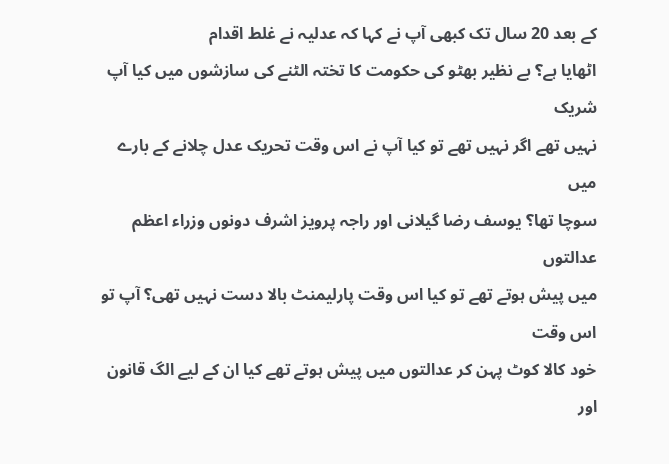کے بعد 20 سال تک کبھی آپ نے کہا کہ عدلیہ نے غلط اقدام
اٹھایا ہے؟ بے نظیر بھٹو کی حکومت کا تختہ الٹنے کی سازشوں میں کیا آپ شریک
نہیں تھے اگر نہیں تھے تو کیا آپ نے اس وقت تحریک عدل چلانے کے بارے میں
سوچا تھا؟ یوسف رضا گیلانی اور راجہ پرویز اشرف دونوں وزراء اعظم عدالتوں
میں پیش ہوتے تھے تو کیا اس وقت پارلیمنٹ بالا دست نہیں تھی؟ آپ تو اس وقت
خود کالا کوٹ پہن کر عدالتوں میں پیش ہوتے تھے کیا ان کے لیے الگ قانون اور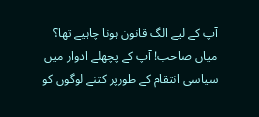آپ کے لیے الگ قانون ہونا چاہیے تھا؟
میاں صاحب! آپ کے پچھلے ادوار میں سیاسی انتقام کے طورپر کتنے لوگوں کو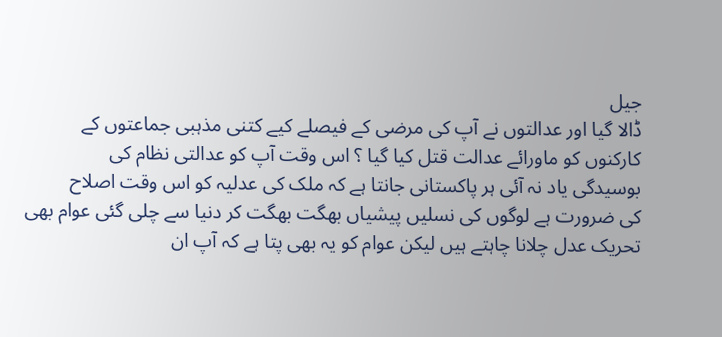جیل
ڈالا گیا اور عدالتوں نے آپ کی مرضی کے فیصلے کیے کتنی مذہبی جماعتوں کے
کارکنوں کو ماورائے عدالت قتل کیا گیا ؟ اس وقت آپ کو عدالتی نظام کی
بوسیدگی یاد نہ آئی ہر پاکستانی جانتا ہے کہ ملک کی عدلیہ کو اس وقت اصلاح
کی ضرورت ہے لوگوں کی نسلیں پیشیاں بھگت بھگت کر دنیا سے چلی گئی عوام بھی
تحریک عدل چلانا چاہتے ہیں لیکن عوام کو یہ بھی پتا ہے کہ آپ ان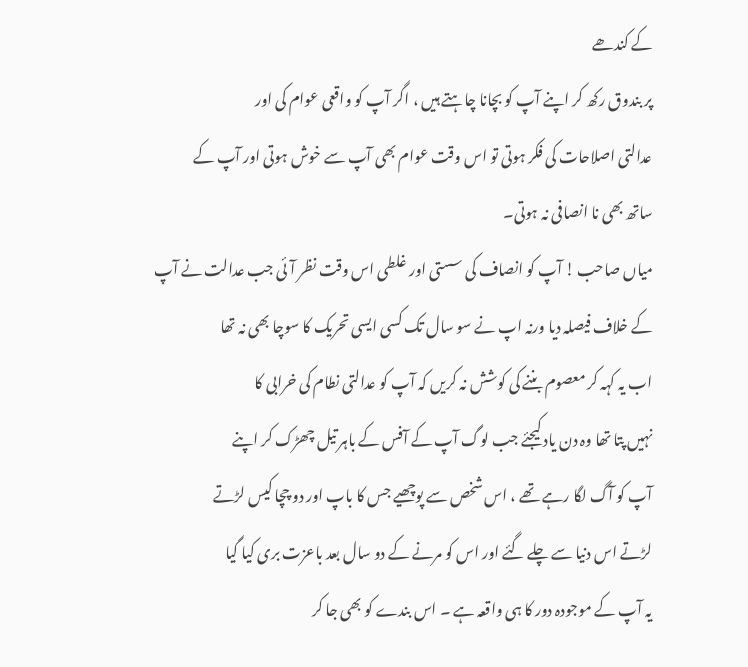کے کندھے
پر بندوق رکھ کر اپنے آپ کو بچانا چاہتے ہیں ، اگر آپ کو واقعی عوام کی اور
عدالتی اصلاحات کی فکر ہوتی تو اس وقت عوام بھی آپ سے خوش ہوتی اور آپ کے
ساتھ بھی نا انصافی نہ ہوتی۔
میاں صاحب ! آپ کو انصاف کی سستی اور غلطی اس وقت نظر آئی جب عدالت نے آپ
کے خلاف فیصلہ دیا ورنہ اپ نے سو سال تک کسی ایسی تحریک کا سوچا بھی نہ تھا
اب یہ کہہ کر معصوم بننے کی کوشش نہ کریں کہ آپ کو عدالتی نطام کی خرابی کا
نہیں پتا تھا وہ دن یاد کیجئے جب لوگ آپ کے آفس کے باہر تیل چھڑک کر اپنے
آپ کو آگ لگا رہے تھے ، اس شخص سے پوچھیے جس کا باپ اور دو چچا کیس لڑتے
لڑتے اس دنیا سے چلے گئے اور اس کو مرنے کے دو سال بعد باعزت بری کیا گیا
یہ آپ کے موجودہ دور کا ہی واقعہ ہے ۔ اس بندے کو بھی جا کر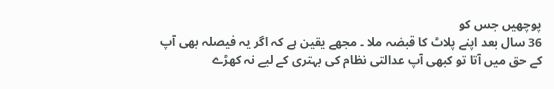پوچھیں جس کو
36 سال بعد اپنے پلاٹ کا قبضہ ملا ۔ مجھے یقین ہے کہ اگر یہ فیصلہ بھی آپ
کے حق میں آتا تو کبھی آپ عدالتی نظام کی بہتری کے لیے نہ کھڑے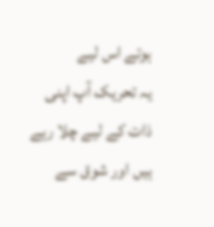ہوتے اس لیے
یہ تحریک آپ اپنی ذات کے لیے چلا رہے ہیں اور شوق سے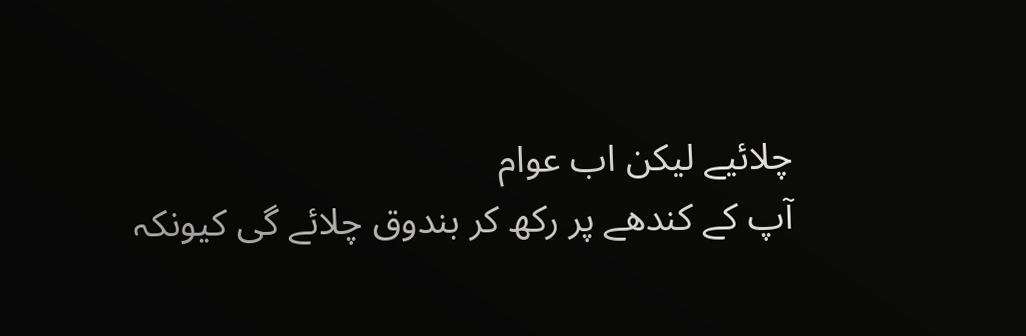چلائیے لیکن اب عوام
آپ کے کندھے پر رکھ کر بندوق چلائے گی کیونکہ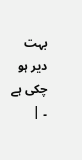بہت دیر ہو چکی ہے ۔ |